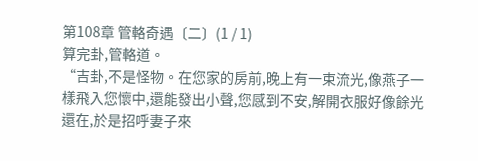第108章 管輅奇遇〔二〕(1 / 1)
算完卦,管輅道。
“吉卦,不是怪物。在您家的房前,晚上有一束流光,像燕子一樣飛入您懷中,還能發出小聲,您感到不安,解開衣服好像餘光還在,於是招呼妻子來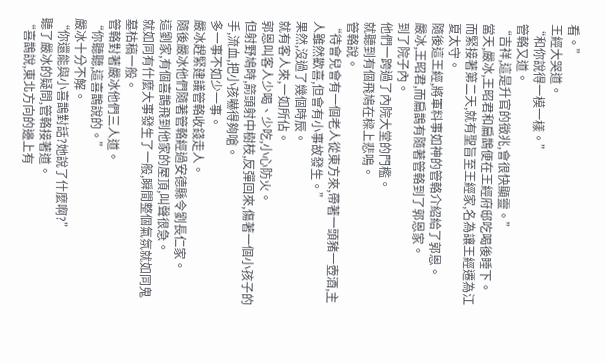看。”
王經大哭道。
“和你說得一模一樣。”
管輅又道。
“吉祥,這是升官的徵兆,會很快顯靈。”
當天,嚴冰,王昭君和扁鵲便在王經府邸吃喝後睡下。
而緊接著第二天,就有聖旨至王經家,名為讓王經遷為江夏太守。
隨後這王經,將軍料事如神的管輅介紹給了郭恩。
嚴冰,王昭君,而扁鵲有隨著管輅到了郭恩家。
到了院子內。
他們一跨過了內院大堂的門檻。
就聽到有個飛鳩在樑上悲鳴。
管輅說。
“待會兒會有一個老人從東方來,帶著一頭豬一壺酒,主人雖然歡喜,但會有小事故發生。”
果然,沒過了幾個時辰。
就有客人來,一如所佔。
郭恩叫客人少喝、少吃,小心防火。
但射野鳩時,箭頭射中樹枝,反彈回來,傷著一個小孩子的手,流血,把小孩嚇得夠嗆。
多一事不如少一事。
嚴冰趕緊建議管輅收錢走人。
隨後嚴冰他們隨著管輅經過安德縣令劉長仁家。
這劉家,有個喜鵲飛到他家的屋頂,叫聲很急。
就如同有什麼大事發生了一般,瞬間整個氣氛就如同鬼墓枯稿一般。
管輅對著嚴冰他們三人道。
“你聽聽,這喜鵲說的。”
嚴冰十分不解。
“你還能與小喜鵲對話?她說了什麼啊?”
聽了嚴冰的疑問,管輅接著道。
“喜鵲說,東北方向的邊上有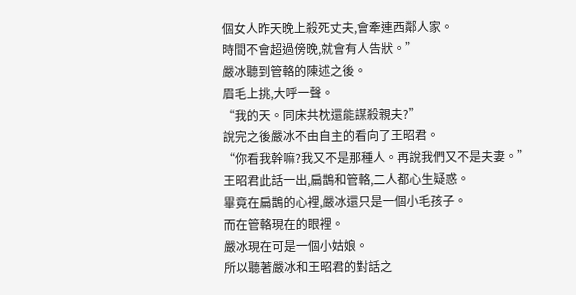個女人昨天晚上殺死丈夫,會牽連西鄰人家。
時間不會超過傍晚,就會有人告狀。”
嚴冰聽到管輅的陳述之後。
眉毛上挑,大呼一聲。
“我的天。同床共枕還能謀殺親夫?”
說完之後嚴冰不由自主的看向了王昭君。
“你看我幹嘛?我又不是那種人。再說我們又不是夫妻。”
王昭君此話一出,扁鵲和管輅,二人都心生疑惑。
畢竟在扁鵲的心裡,嚴冰還只是一個小毛孩子。
而在管輅現在的眼裡。
嚴冰現在可是一個小姑娘。
所以聽著嚴冰和王昭君的對話之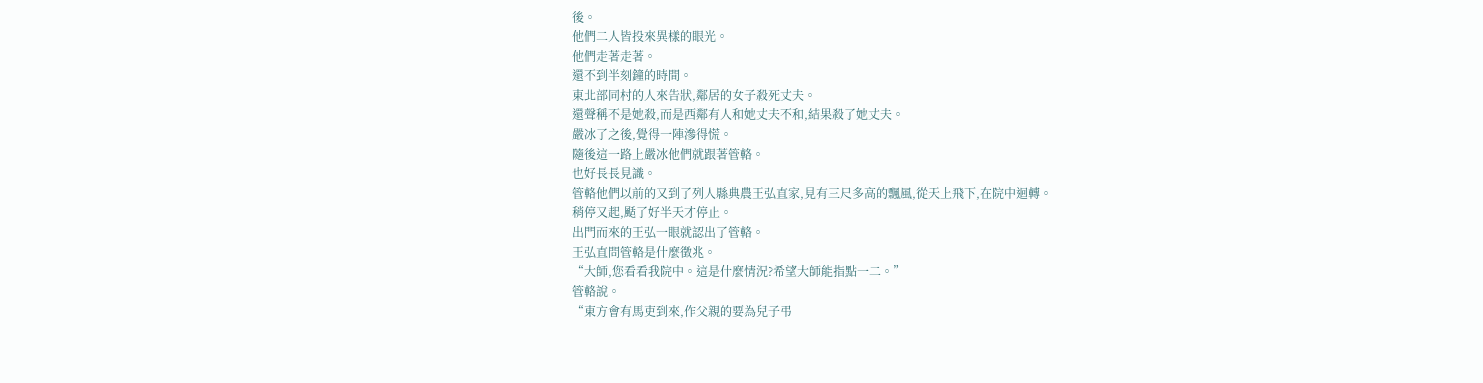後。
他們二人皆投來異樣的眼光。
他們走著走著。
還不到半刻鐘的時間。
東北部同村的人來告狀,鄰居的女子殺死丈夫。
還聲稱不是她殺,而是西鄰有人和她丈夫不和,結果殺了她丈夫。
嚴冰了之後,覺得一陣滲得慌。
隨後這一路上嚴冰他們就跟著管輅。
也好長長見識。
管輅他們以前的又到了列人縣典農王弘直家,見有三尺多高的飄風,從天上飛下,在院中迴轉。
稍停又起,颳了好半天才停止。
出門而來的王弘一眼就認出了管輅。
王弘直問管輅是什麼徵兆。
“大師,您看看我院中。這是什麼情況?希望大師能指點一二。”
管輅說。
“東方會有馬吏到來,作父親的要為兒子弔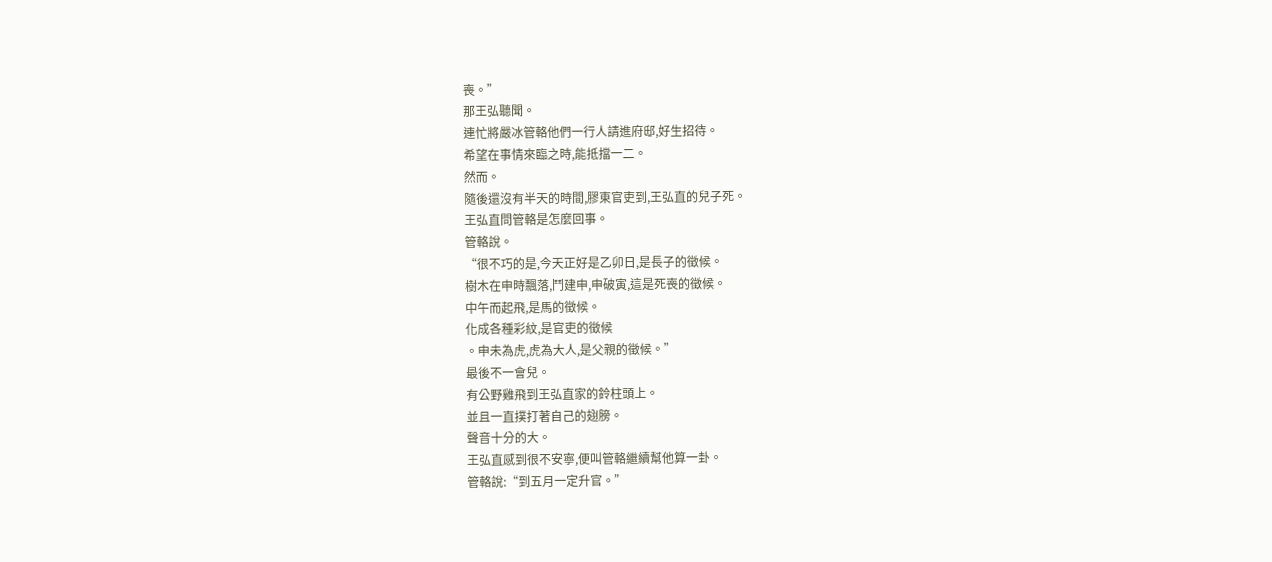喪。”
那王弘聽聞。
連忙將嚴冰管輅他們一行人請進府邸,好生招待。
希望在事情來臨之時,能抵擋一二。
然而。
隨後還沒有半天的時間,膠東官吏到,王弘直的兒子死。
王弘直問管輅是怎麼回事。
管輅說。
“很不巧的是,今天正好是乙卯日,是長子的徵候。
樹木在申時飄落,鬥建申,申破寅,這是死喪的徵候。
中午而起飛,是馬的徵候。
化成各種彩紋,是官吏的徵候
。申未為虎,虎為大人,是父親的徵候。”
最後不一會兒。
有公野雞飛到王弘直家的鈴柱頭上。
並且一直撲打著自己的翅膀。
聲音十分的大。
王弘直感到很不安寧,便叫管輅繼續幫他算一卦。
管輅說:“到五月一定升官。”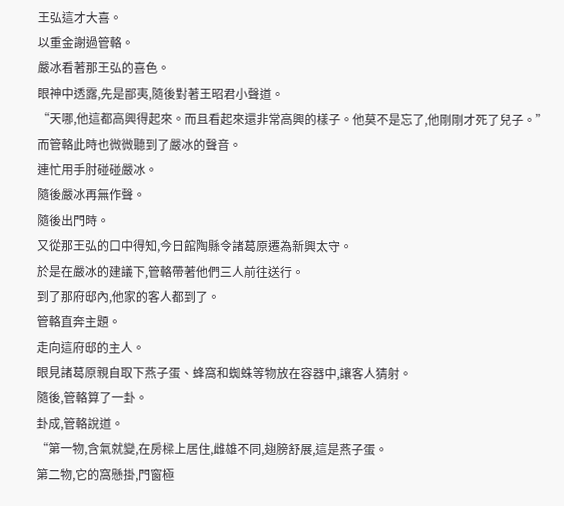王弘這才大喜。
以重金謝過管輅。
嚴冰看著那王弘的喜色。
眼神中透露,先是鄙夷,隨後對著王昭君小聲道。
“天哪,他這都高興得起來。而且看起來還非常高興的樣子。他莫不是忘了,他剛剛才死了兒子。”
而管輅此時也微微聽到了嚴冰的聲音。
連忙用手肘碰碰嚴冰。
隨後嚴冰再無作聲。
隨後出門時。
又從那王弘的口中得知,今日館陶縣令諸葛原遷為新興太守。
於是在嚴冰的建議下,管輅帶著他們三人前往送行。
到了那府邸內,他家的客人都到了。
管輅直奔主題。
走向這府邸的主人。
眼見諸葛原親自取下燕子蛋、蜂窩和蜘蛛等物放在容器中,讓客人猜射。
隨後,管輅算了一卦。
卦成,管輅說道。
“第一物,含氣就變,在房樑上居住,雌雄不同,翅膀舒展,這是燕子蛋。
第二物,它的窩懸掛,門窗極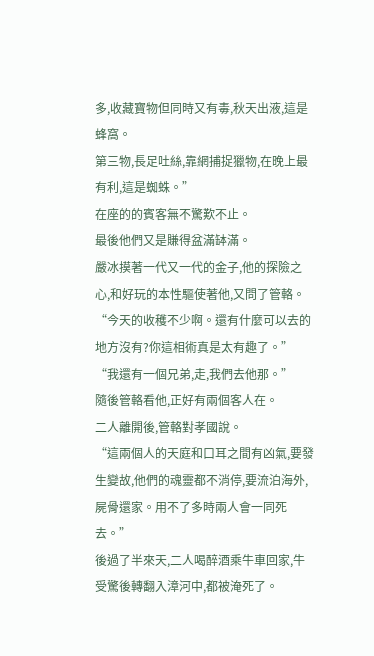多,收藏寶物但同時又有毒,秋天出液,這是蜂窩。
第三物,長足吐絲,靠網捕捉獵物,在晚上最有利,這是蜘蛛。”
在座的的賓客無不驚歎不止。
最後他們又是賺得盆滿缽滿。
嚴冰摸著一代又一代的金子,他的探險之心,和好玩的本性驅使著他,又問了管輅。
“今天的收穫不少啊。還有什麼可以去的地方沒有?你這相術真是太有趣了。”
“我還有一個兄弟,走,我們去他那。”
隨後管輅看他,正好有兩個客人在。
二人離開後,管輅對孝國說。
“這兩個人的天庭和口耳之間有凶氣,要發生變故,他們的魂靈都不消停,要流泊海外,屍骨還家。用不了多時兩人會一同死去。”
後過了半來天,二人喝醉酒乘牛車回家,牛受驚後轉翻入漳河中,都被淹死了。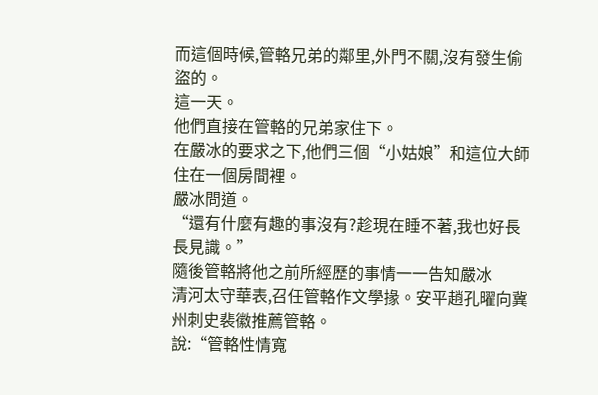而這個時候,管輅兄弟的鄰里,外門不關,沒有發生偷盜的。
這一天。
他們直接在管輅的兄弟家住下。
在嚴冰的要求之下,他們三個“小姑娘”和這位大師住在一個房間裡。
嚴冰問道。
“還有什麼有趣的事沒有?趁現在睡不著,我也好長長見識。”
隨後管輅將他之前所經歷的事情一一告知嚴冰
清河太守華表,召任管輅作文學掾。安平趙孔曜向冀州刺史裴徽推薦管輅。
說:“管輅性情寬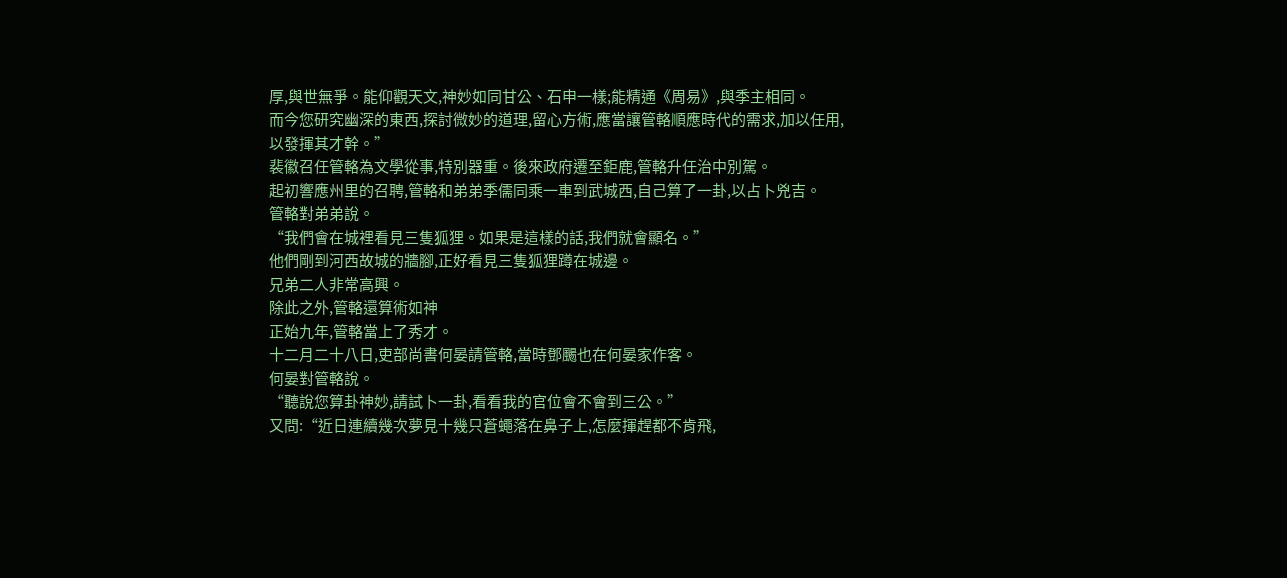厚,與世無爭。能仰觀天文,神妙如同甘公、石申一樣;能精通《周易》,與季主相同。
而今您研究幽深的東西,探討微妙的道理,留心方術,應當讓管輅順應時代的需求,加以任用,以發揮其才幹。”
裴徽召任管輅為文學從事,特別器重。後來政府遷至鉅鹿,管輅升任治中別駕。
起初響應州里的召聘,管輅和弟弟季儒同乘一車到武城西,自己算了一卦,以占卜兇吉。
管輅對弟弟說。
“我們會在城裡看見三隻狐狸。如果是這樣的話,我們就會顯名。”
他們剛到河西故城的牆腳,正好看見三隻狐狸蹲在城邊。
兄弟二人非常高興。
除此之外,管輅還算術如神
正始九年,管輅當上了秀才。
十二月二十八日,吏部尚書何晏請管輅,當時鄧颺也在何晏家作客。
何晏對管輅說。
“聽說您算卦神妙,請試卜一卦,看看我的官位會不會到三公。”
又問:“近日連續幾次夢見十幾只蒼蠅落在鼻子上,怎麼揮趕都不肯飛,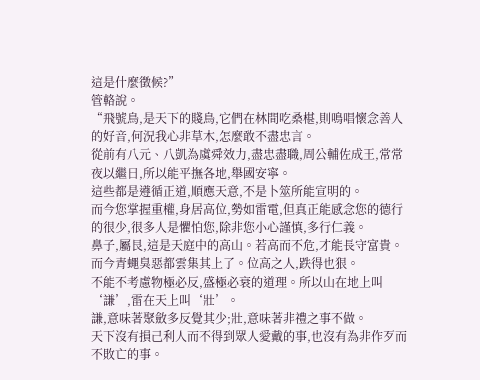這是什麼徵候?”
管輅說。
“飛號鳥,是天下的賤鳥,它們在林間吃桑椹,則鳴唱懷念善人的好音,何況我心非草木,怎麼敢不盡忠言。
從前有八元、八凱為虞舜效力,盡忠盡職,周公輔佐成王,常常夜以繼日,所以能平撫各地,舉國安寧。
這些都是遵循正道,順應天意,不是卜筮所能宣明的。
而今您掌握重權,身居高位,勢如雷電,但真正能感念您的德行的很少,很多人是懼怕您,除非您小心謹慎,多行仁義。
鼻子,屬艮,這是天庭中的高山。若高而不危,才能長守富貴。
而今青蠅臭惡都雲集其上了。位高之人,跌得也狠。
不能不考慮物極必反,盛極必衰的道理。所以山在地上叫‘謙’,雷在天上叫‘壯’。
謙,意味著聚斂多反覺其少;壯,意味著非禮之事不做。
天下沒有損己利人而不得到眾人愛戴的事,也沒有為非作歹而不敗亡的事。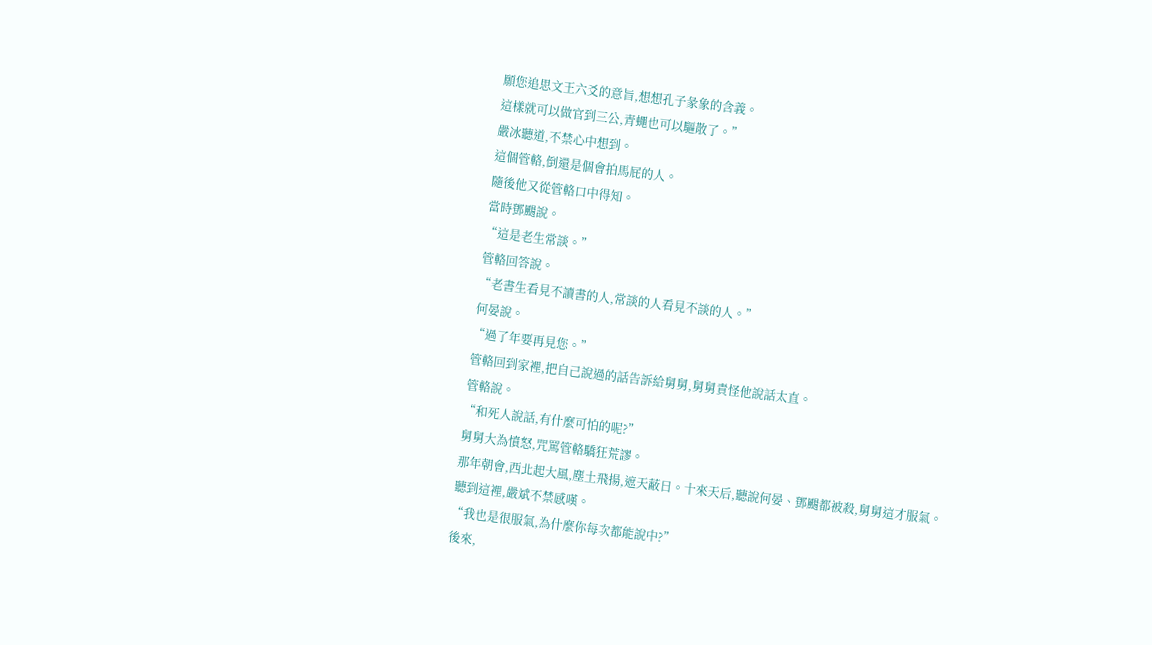願您追思文王六爻的意旨,想想孔子彖象的含義。
這樣就可以做官到三公,青蠅也可以驅散了。”
嚴冰聽道,不禁心中想到。
這個管輅,倒還是個會拍馬屁的人。
隨後他又從管輅口中得知。
當時鄧颺說。
“這是老生常談。”
管輅回答說。
“老書生看見不讀書的人,常談的人看見不談的人。”
何晏說。
“過了年要再見您。”
管輅回到家裡,把自己說過的話告訴給舅舅,舅舅責怪他說話太直。
管輅說。
“和死人說話,有什麼可怕的呢?”
舅舅大為憤怒,咒罵管輅驕狂荒謬。
那年朝會,西北起大風,塵土飛揚,遮天蔽日。十來天后,聽說何晏、鄧颺都被殺,舅舅這才服氣。
聽到這裡,嚴斌不禁感嘆。
“我也是很服氣,為什麼你每次都能說中?”
後來,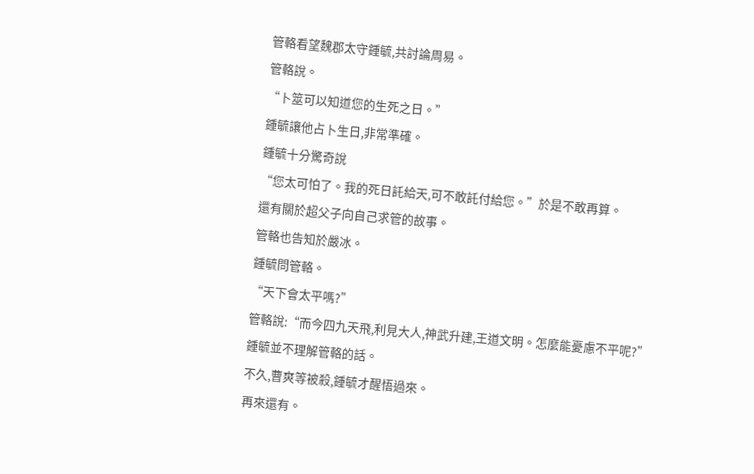管輅看望魏郡太守鍾毓,共討論周易。
管輅說。
“卜筮可以知道您的生死之日。”
鍾毓讓他占卜生日,非常準確。
鍾毓十分驚奇說
“您太可怕了。我的死日託給天,可不敢託付給您。”於是不敢再算。
還有關於超父子向自己求管的故事。
管輅也告知於嚴冰。
鍾毓問管輅。
“天下會太平嗎?”
管輅說:“而今四九天飛,利見大人,神武升建,王道文明。怎麼能憂慮不平呢?”
鍾毓並不理解管輅的話。
不久,曹爽等被殺,鍾毓才醒悟過來。
再來還有。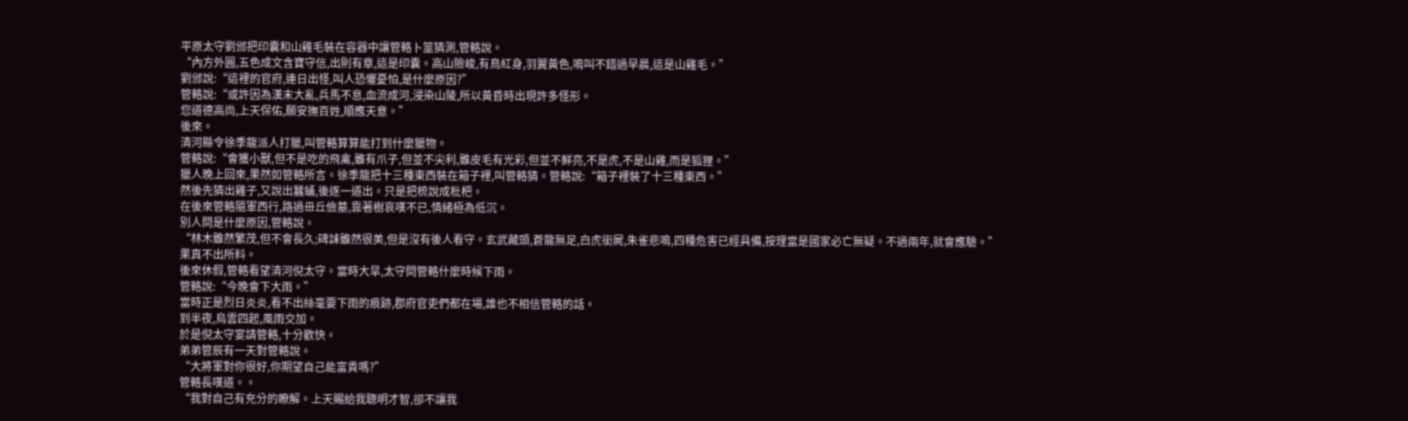平原太守劉邠把印囊和山雞毛裝在容器中讓管輅卜筮猜測,管輅說。
“內方外圓,五色成文含寶守信,出則有章,這是印囊。高山險峻,有鳥紅身,羽翼黃色,鳴叫不錯過早晨,這是山雞毛。”
劉邠說:“這裡的官府,連日出怪,叫人恐懼憂怕,是什麼原因?”
管輅說:“或許因為漢末大亂,兵馬不息,血流成河,浸染山陵,所以黃昏時出現許多怪形。
您道德高尚,上天保佑,願安撫百姓,順應天意。”
後來。
清河縣令徐季龍派人打獵,叫管輅算算能打到什麼獵物。
管輅說:“會獲小獸,但不是吃的飛禽,雖有爪子,但並不尖利,雖皮毛有光彩,但並不鮮亮,不是虎,不是山雞,而是狐狸。”
獵人晚上回來,果然如管輅所言。徐季龍把十三種東西裝在箱子裡,叫管輅猜。管輅說:“箱子裡裝了十三種東西。”
然後先猜出雞子,又說出蠶蛹,後逐一道出。只是把梳說成枇杷。
在後來管輅隨軍西行,路過毌丘儉墓,靠著樹哀嘆不已,情緒極為低沉。
別人問是什麼原因,管輅說。
“林木雖然繁茂,但不會長久;碑誄雖然很美,但是沒有後人看守。玄武藏頭,蒼龍無足,白虎銜屍,朱雀悲鳴,四種危害已經具備,按理當是國家必亡無疑。不過兩年,就會應驗。”
果真不出所料。
後來休假,管輅看望清河倪太守。當時大旱,太守問管輅什麼時候下雨。
管輅說:“今晚會下大雨。”
當時正是烈日炎炎,看不出絲毫要下雨的痕跡,郡府官吏們都在場,誰也不相信管輅的話。
到半夜,烏雲四起,風雨交加。
於是倪太守宴請管輅,十分歡快。
弟弟管辰有一天對管輅說。
“大將軍對你很好,你期望自己能富貴嗎?”
管輅長嘆道。。
“我對自己有充分的瞭解。上天賜給我聰明才智,卻不讓我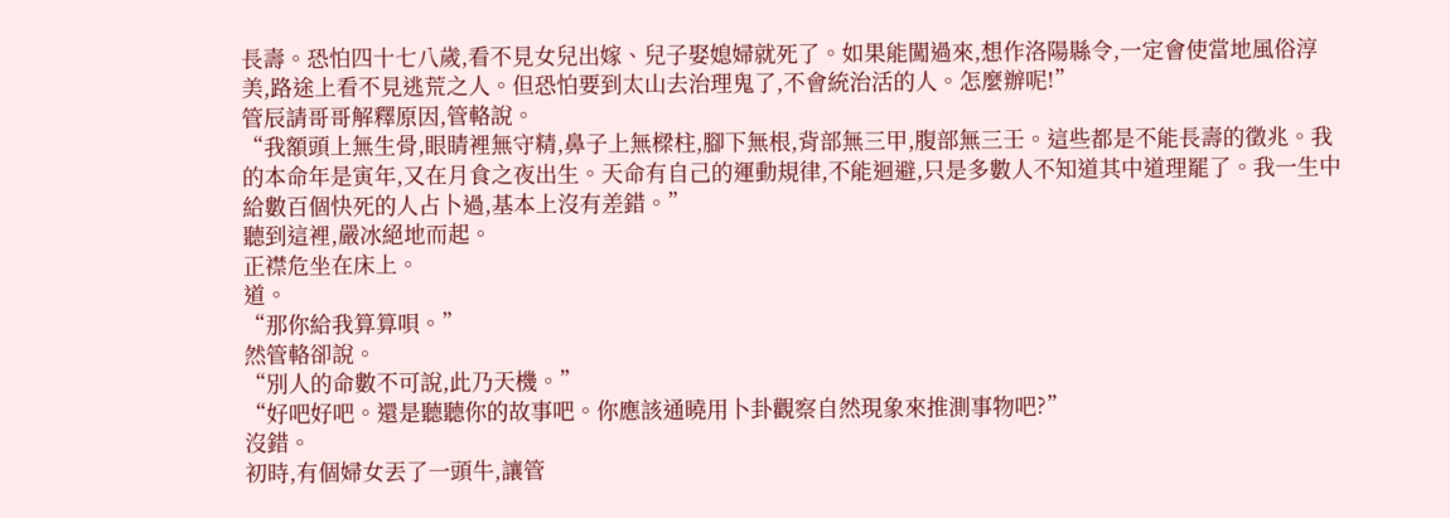長壽。恐怕四十七八歲,看不見女兒出嫁、兒子娶媳婦就死了。如果能闖過來,想作洛陽縣令,一定會使當地風俗淳美,路途上看不見逃荒之人。但恐怕要到太山去治理鬼了,不會統治活的人。怎麼辦呢!”
管辰請哥哥解釋原因,管輅說。
“我額頭上無生骨,眼睛裡無守精,鼻子上無樑柱,腳下無根,背部無三甲,腹部無三壬。這些都是不能長壽的徵兆。我的本命年是寅年,又在月食之夜出生。天命有自己的運動規律,不能迴避,只是多數人不知道其中道理罷了。我一生中給數百個快死的人占卜過,基本上沒有差錯。”
聽到這裡,嚴冰絕地而起。
正襟危坐在床上。
道。
“那你給我算算唄。”
然管輅卻說。
“別人的命數不可說,此乃天機。”
“好吧好吧。還是聽聽你的故事吧。你應該通曉用卜卦觀察自然現象來推測事物吧?”
沒錯。
初時,有個婦女丟了一頭牛,讓管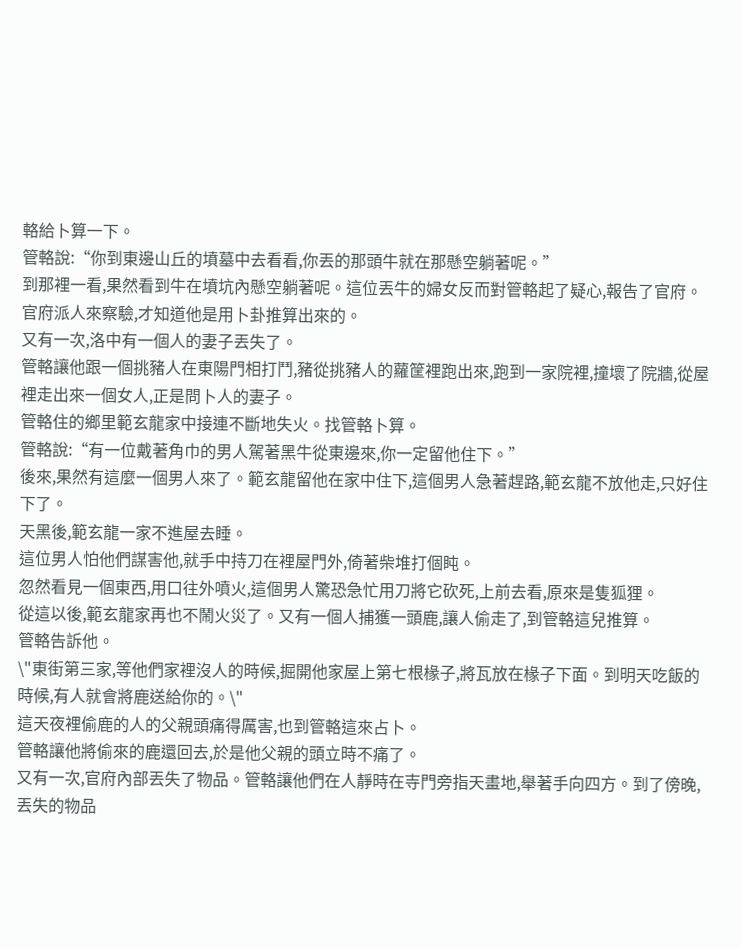輅給卜算一下。
管輅說:“你到東邊山丘的墳墓中去看看,你丟的那頭牛就在那懸空躺著呢。”
到那裡一看,果然看到牛在墳坑內懸空躺著呢。這位丟牛的婦女反而對管輅起了疑心,報告了官府。
官府派人來察驗,才知道他是用卜卦推算出來的。
又有一次,洛中有一個人的妻子丟失了。
管輅讓他跟一個挑豬人在東陽門相打鬥,豬從挑豬人的蘿筐裡跑出來,跑到一家院裡,撞壞了院牆,從屋裡走出來一個女人,正是問卜人的妻子。
管輅住的鄉里範玄龍家中接連不斷地失火。找管輅卜算。
管輅說:“有一位戴著角巾的男人駕著黑牛從東邊來,你一定留他住下。”
後來,果然有這麼一個男人來了。範玄龍留他在家中住下,這個男人急著趕路,範玄龍不放他走,只好住下了。
天黑後,範玄龍一家不進屋去睡。
這位男人怕他們謀害他,就手中持刀在裡屋門外,倚著柴堆打個盹。
忽然看見一個東西,用口往外噴火,這個男人驚恐急忙用刀將它砍死,上前去看,原來是隻狐狸。
從這以後,範玄龍家再也不鬧火災了。又有一個人捕獲一頭鹿,讓人偷走了,到管輅這兒推算。
管輅告訴他。
\"東街第三家,等他們家裡沒人的時候,掘開他家屋上第七根椽子,將瓦放在椽子下面。到明天吃飯的時候,有人就會將鹿送給你的。\"
這天夜裡偷鹿的人的父親頭痛得厲害,也到管輅這來占卜。
管輅讓他將偷來的鹿還回去,於是他父親的頭立時不痛了。
又有一次,官府內部丟失了物品。管輅讓他們在人靜時在寺門旁指天畫地,舉著手向四方。到了傍晚,丟失的物品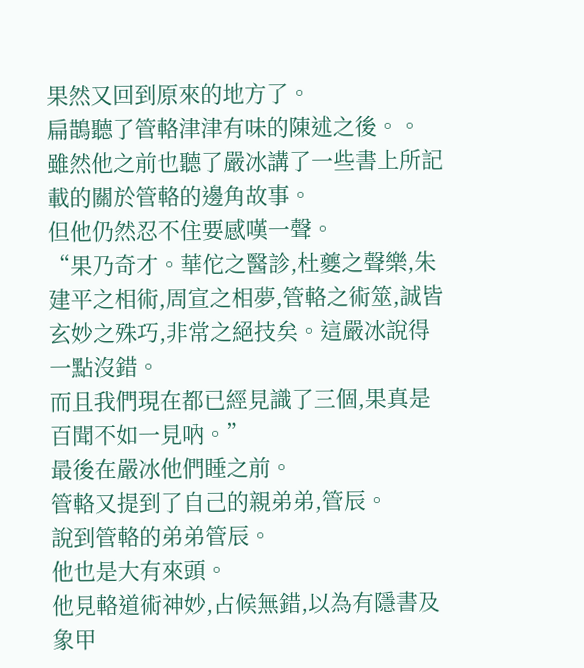果然又回到原來的地方了。
扁鵲聽了管輅津津有味的陳述之後。。
雖然他之前也聽了嚴冰講了一些書上所記載的關於管輅的邊角故事。
但他仍然忍不住要感嘆一聲。
“果乃奇才。華佗之醫診,杜夔之聲樂,朱建平之相術,周宣之相夢,管輅之術筮,誠皆玄妙之殊巧,非常之絕技矣。這嚴冰說得一點沒錯。
而且我們現在都已經見識了三個,果真是百聞不如一見吶。”
最後在嚴冰他們睡之前。
管輅又提到了自己的親弟弟,管辰。
說到管輅的弟弟管辰。
他也是大有來頭。
他見輅道術神妙,占候無錯,以為有隱書及象甲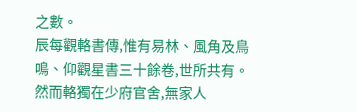之數。
辰每觀輅書傳,惟有易林、風角及鳥鳴、仰觀星書三十餘卷,世所共有。
然而輅獨在少府官舍,無家人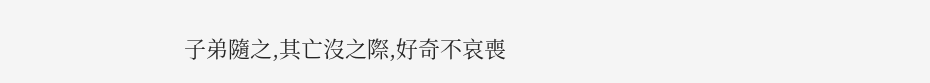子弟隨之,其亡沒之際,好奇不哀喪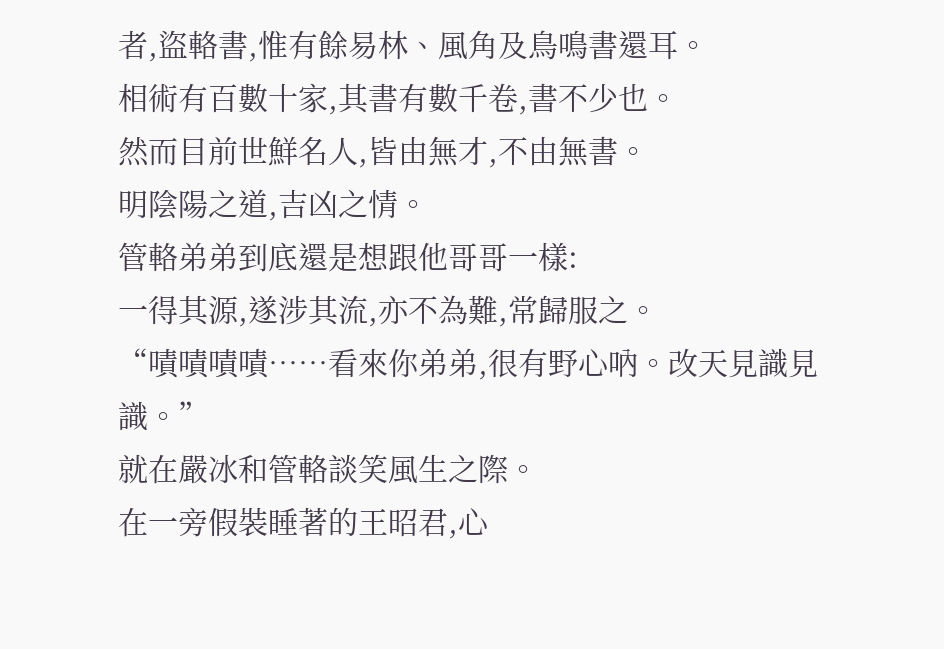者,盜輅書,惟有餘易林、風角及鳥鳴書還耳。
相術有百數十家,其書有數千卷,書不少也。
然而目前世鮮名人,皆由無才,不由無書。
明陰陽之道,吉凶之情。
管輅弟弟到底還是想跟他哥哥一樣:
一得其源,遂涉其流,亦不為難,常歸服之。
“嘖嘖嘖嘖……看來你弟弟,很有野心吶。改天見識見識。”
就在嚴冰和管輅談笑風生之際。
在一旁假裝睡著的王昭君,心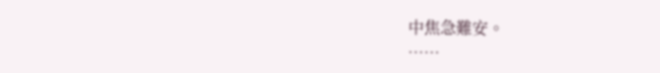中焦急難安。
……